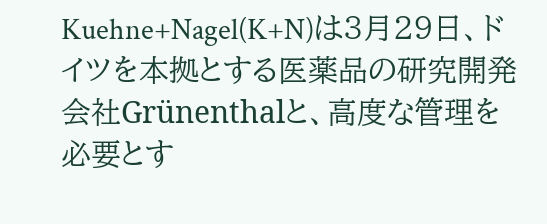Kuehne+Nagel(K+N)は3月29日、ドイツを本拠とする医薬品の研究開発会社Grünenthalと、高度な管理を必要とす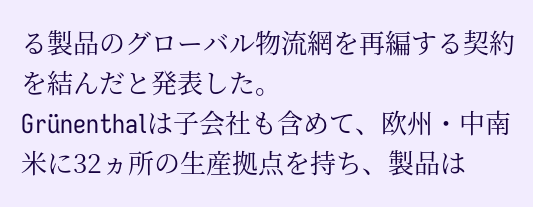る製品のグローバル物流網を再編する契約を結んだと発表した。
Grünenthalは子会社も含めて、欧州・中南米に32ヵ所の生産拠点を持ち、製品は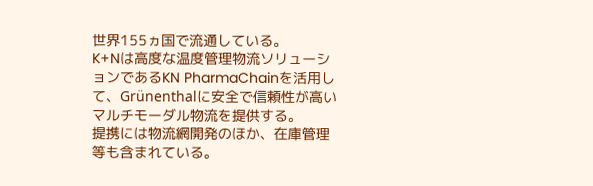世界155ヵ国で流通している。
K+Nは高度な温度管理物流ソリューションであるKN PharmaChainを活用して、Grünenthalに安全で信頼性が高いマルチモーダル物流を提供する。
提携には物流網開発のほか、在庫管理等も含まれている。